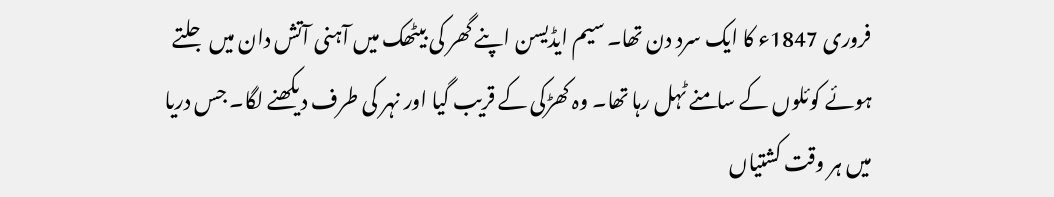فروری 1847ء کا ایک سرد دن تھا۔ سیم ایڈیسن اپنے گھر کی بیٹھک میں آہنی آتش دان میں جلتے ہوئے کوئلوں کے سامنے ٹہل رہا تھا۔ وہ کھڑکی کے قریب گیا اور نہر کی طرف دیکھنے لگا۔ جس دریا میں ہر وقت کشتیاں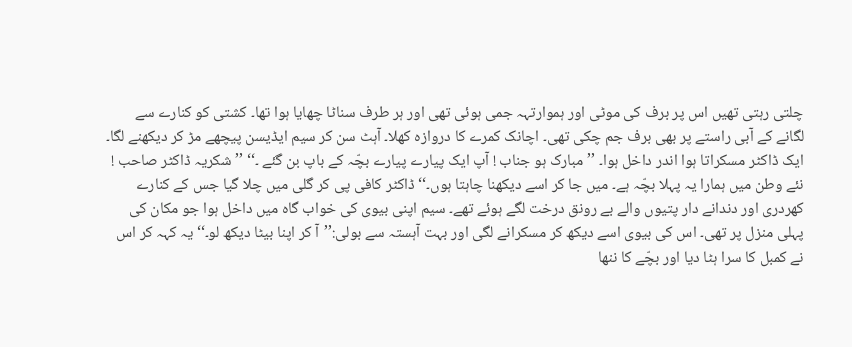چلتی رہتی تھیں اس پر برف کی موٹی اور ہموارتہہ جمی ہوئی تھی اور ہر طرف سناٹا چھایا ہوا تھا۔ کشتی کو کنارے سے لگانے کے آبی راستے پر بھی برف جم چکی تھی۔ اچانک کمرے کا دروازہ کھلا۔ آہٹ سن کر سیم ایڈیسن پیچھے مڑ کر دیکھنے لگا۔ ایک ڈاکٹر مسکراتا ہوا اندر داخل ہوا۔ ’’مبارک ہو جناب ! آپ ایک پیارے پیارے بچّہ کے باپ بن گئے ۔‘‘ ’’شکریہ ڈاکٹر صاحب ! نئے وطن میں ہمارا یہ پہلا بچّہ ہے۔ میں جا کر اسے دیکھنا چاہتا ہوں۔‘‘ ڈاکٹر کافی پی کر گلی میں چلا گیا جس کے کنارے کھردری اور دندانے دار پتیوں والے بے رونق درخت لگے ہوئے تھے۔ سیم اپنی بیوی کی خواب گاہ میں داخل ہوا جو مکان کی پہلی منزل پر تھی۔ اس کی بیوی اسے دیکھ کر مسکرانے لگی اور بہت آہستہ سے بولی:’’آ کر اپنا بیٹا دیکھ لو۔‘‘ یہ کہہ کر اس نے کمبل کا سرا ہٹا دیا اور بچّے کا ننھا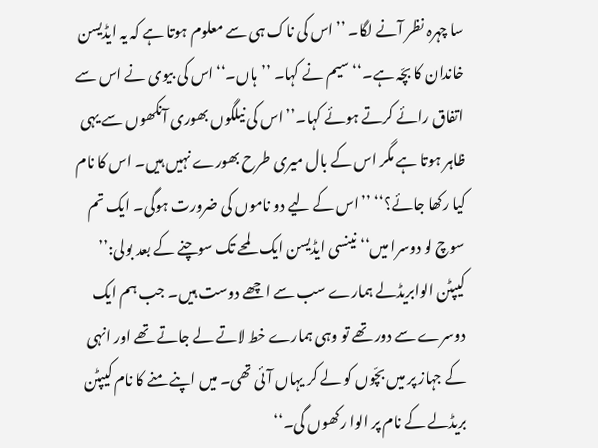سا چہرہ نظر آنے لگا۔ ’’اس کی ناک ہی سے معلوم ہوتا ہے کہ یہ ایڈیسن خاندان کا بچّہ ہے۔‘‘ سیم نے کہا۔ ’’ہاں۔‘‘اس کی بیوی نے اس سے اتفاق رائے کرتے ہوئے کہا۔’’اس کی نیلگوں بھوری آنکھوں سے یہی ظاہر ہوتا ہے مگر اس کے بال میری طرح بھورے نہیں ہیں۔ اس کا نام کیا رکھا جائے؟‘‘ ’’اس کے لیے دو ناموں کی ضرورت ہوگی۔ ایک تم سوچ لو دوسرا میں‘‘ نینسی ایڈیسن ایک لمحے تک سوچنے کے بعد بولی:’’ کیپٹن الوابریڈلے ہمارے سب سے اچھے دوست ہیں۔ جب ہم ایک دوسرے سے دور تھے تو وہی ہمارے خط لاتے لے جاتے تھے اور انہی کے جہاز پر میں بچّوں کو لے کر یہاں آئی تھی۔ میں اپنے منے کا نام کیپٹن بریڈلے کے نام پر الوا رکھوں گی۔‘‘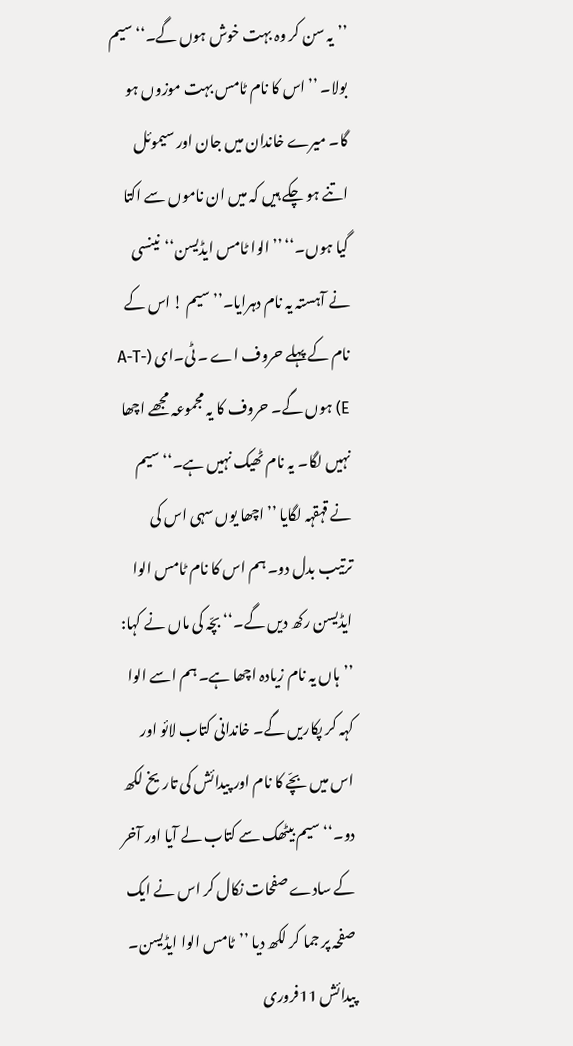’’یہ سن کر وہ بہت خوش ہوں گے۔‘‘ سیم بولا۔ ’’اس کا نام ٹامس بہت موزوں ہو گا۔ میرے خاندان میں جان اور سیموئل اتنے ہو چکے ہیں کہ میں ان ناموں سے اکتا گیا ہوں۔‘‘ ’’الوا ٹامس ایڈیسن‘‘نینسی نے آہستہ یہ نام دہرایا۔’’سیم ! اس کے نام کے پہلے حروف اے ۔ ٹی۔ای (A-T-E) ہوں گے۔ حروف کا یہ مجموعہ مجھے اچھا نہیں لگا۔ یہ نام ٹھیک نہیں ہے۔‘‘ سیم نے قہقہہ لگایا ’’اچھا یوں سہی اس کی ترتیب بدل دو۔ ہم اس کا نام ٹامس الوا ایڈیسن رکھ دیں گے۔‘‘ بچّہ کی ماں نے کہا: ’’ہاں یہ نام زیادہ اچھا ہے۔ ہم اسے الوا کہہ کر پکاریں گے۔ خاندانی کتاب لائو اور اس میں بچّے کا نام اور پیدائش کی تاریخ لکھ دو۔‘‘ سیم بیٹھک سے کتاب لے آیا اور آخر کے سادے صفحات نکال کر اس نے ایک صفحہ پر جما کر لکھ دیا ’’ٹامس الوا ایڈیسن۔ پیدائش 11فروری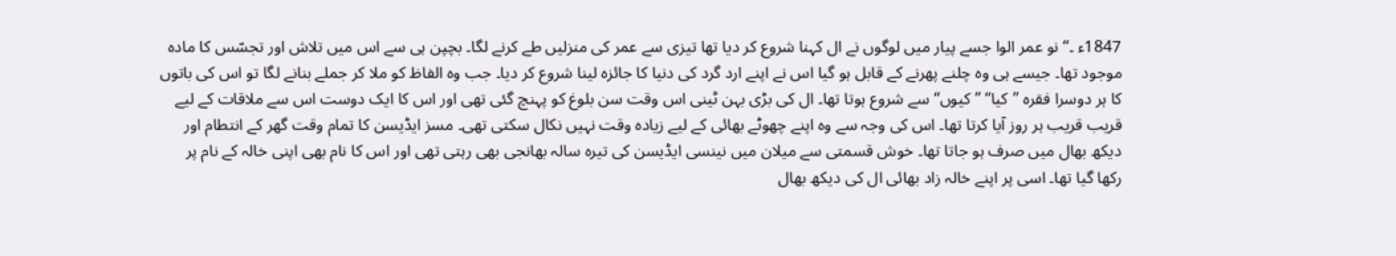1847ء ۔‘‘ نو عمر الوا جسے پیار میں لوگوں نے ال کہنا شروع کر دیا تھا تیزی سے عمر کی منزلیں طے کرنے لگا۔ بچپن ہی سے اس میں تلاش اور تجسّس کا مادہ موجود تھا۔ جیسے ہی وہ چلنے پھرنے کے قابل ہو گیا اس نے اپنے ارد گرد کی دنیا کا جائزہ لینا شروع کر دیا۔ جب وہ الفاظ کو ملا کر جملے بنانے لگا تو اس کی باتوں کا ہر دوسرا فقرہ ’’کیا‘‘ ’’کیوں‘‘ سے شروع ہوتا تھا۔ ال کی بڑی بہن ٹینی اس وقت سن بلوغ کو پہنچ گئی تھی اور اس کا ایک دوست اس سے ملاقات کے لیے قریب قریب ہر روز آیا کرتا تھا۔ اس کی وجہ سے وہ اپنے چھوٹے بھائی کے لیے زیادہ وقت نہیں نکال سکتی تھی۔ مسز ایڈیسن کا تمام وقت گھر کے انتطام اور دیکھ بھال میں صرف ہو جاتا تھا۔ خوش قسمتی سے میلان میں نینسی ایڈیسن کی تیرہ سالہ بھانجی بھی رہتی تھی اور اس کا نام بھی اپنی خالہ کے نام پر رکھا گیا تھا۔ اسی پر اپنے خالہ زاد بھائی ال کی دیکھ بھال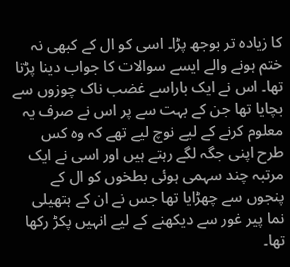کا زیادہ تر بوجھ پڑا۔ اسی کو ال کے کبھی نہ ختم ہونے والے ایسے سوالات کا جواب دینا پڑتا تھا۔ اس نے ایک باراسے غضب ناک چوزوں سے بچایا تھا جن کے بہت سے پر اس نے صرف یہ معلوم کرنے کے لیے نوچ لیے تھے کہ وہ کس طرح اپنی جگہ لگے رہتے ہیں اور اسی نے ایک مرتبہ چند سہمی ہوئی بطخوں کو ال کے پنجوں سے چھڑایا تھا جس نے ان کے ہتھیلی نما پیر غور سے دیکھنے کے لیے انہیں پکڑ رکھا تھا۔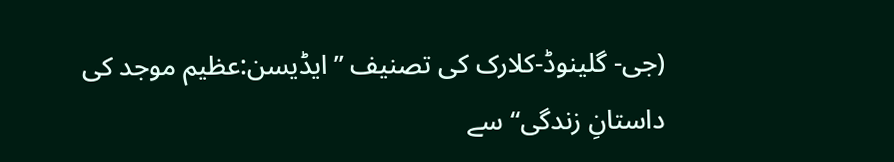(جی- گلینوڈ-کلارک کی تصنیف ’’ایڈیسن:عظیم موجد کی داستانِ زندگی‘‘ سے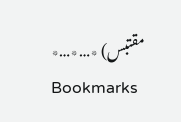مقتبس) ٭…٭…٭
Bookmarks